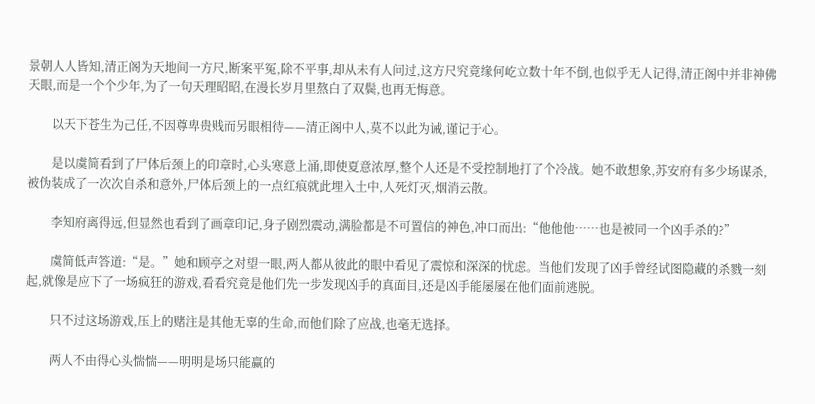景朝人人皆知,清正阁为天地间一方尺,断案平冤,除不平事,却从未有人问过,这方尺究竟缘何屹立数十年不倒,也似乎无人记得,清正阁中并非神佛天眼,而是一个个少年,为了一句天理昭昭,在漫长岁月里熬白了双鬓,也再无悔意。

        以天下苍生为己任,不因尊卑贵贱而另眼相待——清正阁中人,莫不以此为诫,谨记于心。

        是以虞简看到了尸体后颈上的印章时,心头寒意上涌,即使夏意浓厚,整个人还是不受控制地打了个冷战。她不敢想象,苏安府有多少场谋杀,被伪装成了一次次自杀和意外,尸体后颈上的一点红痕就此埋入土中,人死灯灭,烟消云散。

        李知府离得远,但显然也看到了画章印记,身子剧烈震动,满脸都是不可置信的神色,冲口而出:“他他他……也是被同一个凶手杀的?”

        虞简低声答道:“是。”她和顾亭之对望一眼,两人都从彼此的眼中看见了震惊和深深的忧虑。当他们发现了凶手曾经试图隐藏的杀戮一刻起,就像是应下了一场疯狂的游戏,看看究竟是他们先一步发现凶手的真面目,还是凶手能屡屡在他们面前逃脱。

        只不过这场游戏,压上的赌注是其他无辜的生命,而他们除了应战,也毫无选择。

        两人不由得心头惴惴——明明是场只能赢的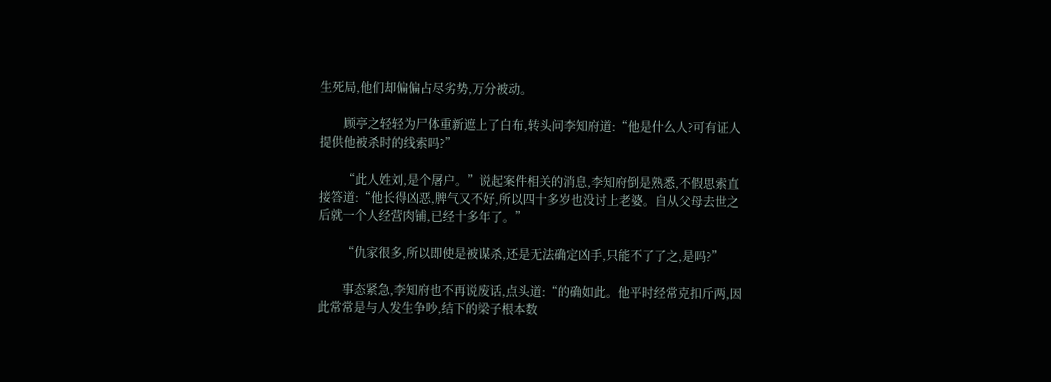生死局,他们却偏偏占尽劣势,万分被动。

        顾亭之轻轻为尸体重新遮上了白布,转头问李知府道:“他是什么人?可有证人提供他被杀时的线索吗?”

        “此人姓刘,是个屠户。”说起案件相关的消息,李知府倒是熟悉,不假思索直接答道:“他长得凶恶,脾气又不好,所以四十多岁也没讨上老婆。自从父母去世之后就一个人经营肉铺,已经十多年了。”

        “仇家很多,所以即使是被谋杀,还是无法确定凶手,只能不了了之,是吗?”

        事态紧急,李知府也不再说废话,点头道:“的确如此。他平时经常克扣斤两,因此常常是与人发生争吵,结下的梁子根本数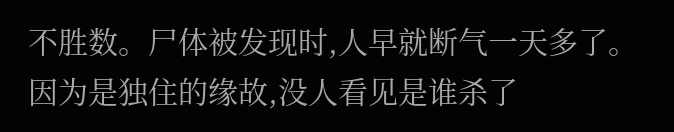不胜数。尸体被发现时,人早就断气一天多了。因为是独住的缘故,没人看见是谁杀了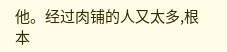他。经过肉铺的人又太多,根本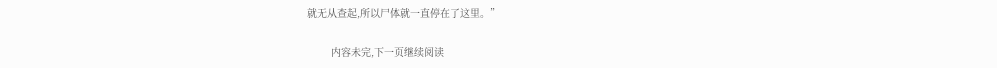就无从查起,所以尸体就一直停在了这里。”

        内容未完,下一页继续阅读